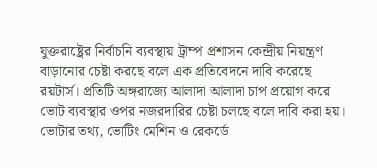যুক্তরাষ্ট্রের নির্বাচনি ব্যবস্থায় ট্রাম্প প্রশাসন কেন্দ্রীয় নিয়ন্ত্রণ বাড়ানোর চেষ্টা করছে বলে এক প্রতিবেদনে দাবি করেছে রয়টার্স। প্রতিটি অঙ্গরাজ্যে আলাদা আলাদা চাপ প্রয়োগ করে ভোট ব্যবস্থার ওপর নজরদারির চেষ্টা চলছে বলে দাবি করা হয়। ভোটার তথ্য, ভোটিং মেশিন ও রেকর্ডে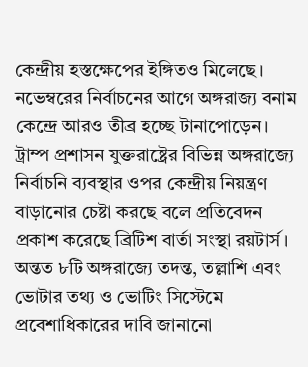কেন্দ্রীয় হস্তক্ষেপের ইঙ্গিতও মিলেছে। নভেম্বরের নির্বাচনের আগে অঙ্গরাজ্য বনাম কেন্দ্রে আরও তীব্র হচ্ছে টানাপোড়েন।
ট্রাম্প প্রশাসন যুক্তরাষ্ট্রের বিভিন্ন অঙ্গরাজ্যে নির্বাচনি ব্যবস্থার ওপর কেন্দ্রীয় নিয়ন্ত্রণ বাড়ানোর চেষ্টা করছে বলে প্রতিবেদন প্রকাশ করেছে ব্রিটিশ বার্তা সংস্থা রয়টার্স। অন্তত ৮টি অঙ্গরাজ্যে তদন্ত, তল্লাশি এবং ভোটার তথ্য ও ভোটিং সিস্টেমে প্রবেশাধিকারের দাবি জানানো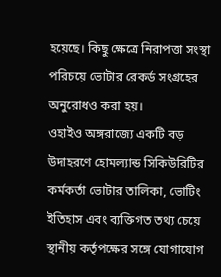হয়েছে। কিছু ক্ষেত্রে নিরাপত্তা সংস্থা পরিচয়ে ভোটার রেকর্ড সংগ্রহের অনুরোধও করা হয়।
ওহাইও অঙ্গরাজ্যে একটি বড় উদাহরণে হোমল্যান্ড সিকিউরিটির কর্মকর্তা ভোটার তালিকা, ভোটিং ইতিহাস এবং ব্যক্তিগত তথ্য চেয়ে স্থানীয় কর্তৃপক্ষের সঙ্গে যোগাযোগ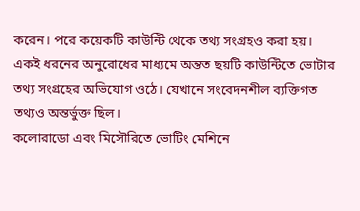করেন। পরে কয়েকটি কাউন্টি থেকে তথ্য সংগ্রহও করা হয়।
একই ধরনের অনুরোধের মাধ্যমে অন্তত ছয়টি কাউন্টিতে ভোটার তথ্য সংগ্রহের অভিযোগ ওঠে। যেখানে সংবেদনশীল ব্যক্তিগত তথ্যও অন্তর্ভুক্ত ছিল।
কলোরাডো এবং মিসৌরিতে ভোটিং মেশিনে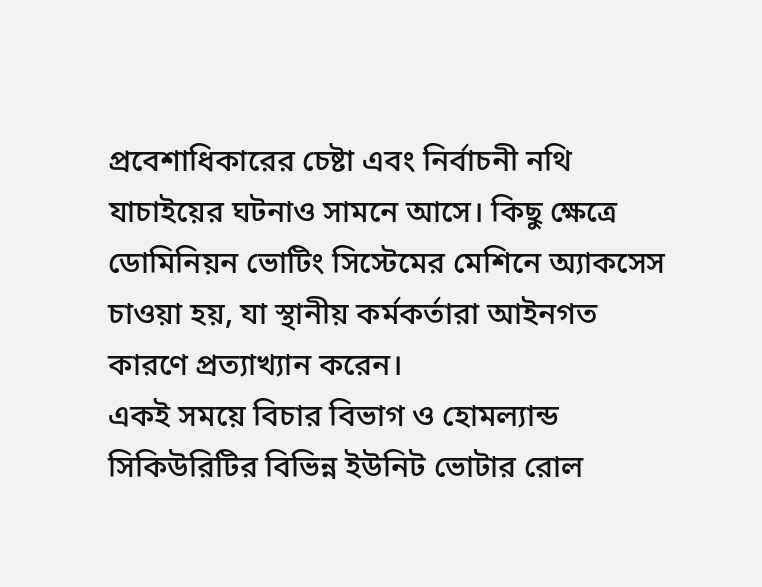প্রবেশাধিকারের চেষ্টা এবং নির্বাচনী নথি যাচাইয়ের ঘটনাও সামনে আসে। কিছু ক্ষেত্রে ডোমিনিয়ন ভোটিং সিস্টেমের মেশিনে অ্যাকসেস চাওয়া হয়, যা স্থানীয় কর্মকর্তারা আইনগত কারণে প্রত্যাখ্যান করেন।
একই সময়ে বিচার বিভাগ ও হোমল্যান্ড সিকিউরিটির বিভিন্ন ইউনিট ভোটার রোল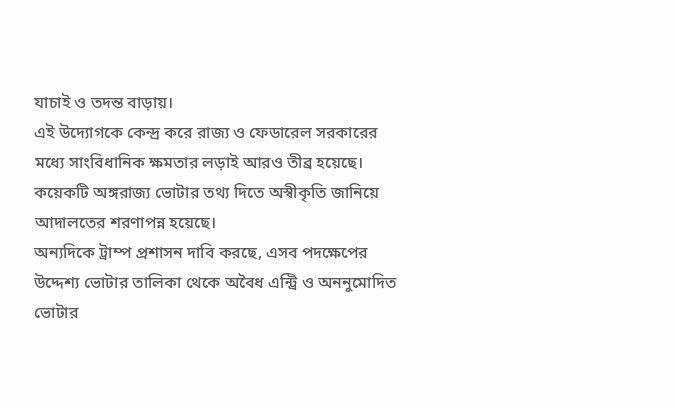যাচাই ও তদন্ত বাড়ায়।
এই উদ্যোগকে কেন্দ্র করে রাজ্য ও ফেডারেল সরকারের মধ্যে সাংবিধানিক ক্ষমতার লড়াই আরও তীব্র হয়েছে। কয়েকটি অঙ্গরাজ্য ভোটার তথ্য দিতে অস্বীকৃতি জানিয়ে আদালতের শরণাপন্ন হয়েছে।
অন্যদিকে ট্রাম্প প্রশাসন দাবি করছে, এসব পদক্ষেপের উদ্দেশ্য ভোটার তালিকা থেকে অবৈধ এন্ট্রি ও অননুমোদিত ভোটার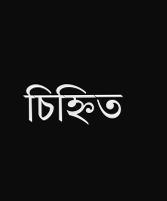চিহ্নিত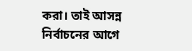করা। তাই আসন্ন নির্বাচনের আগে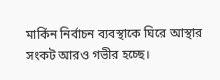মার্কিন নির্বাচন ব্যবস্থাকে ঘিরে আস্থার সংকট আরও গভীর হচ্ছে।